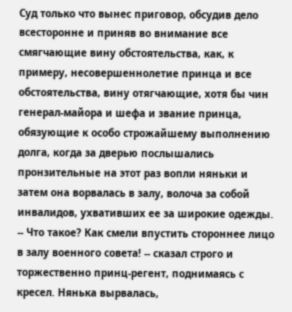Суд только что вынес приговор, обсудив дело всесторонне и приняв во внимание все смягчающие вину обстоятельства, как, к примеру, несовершеннолетие принца и все обстоятельства, вину отягчающие, хотя бы чин генерал-майора и шефа и звание принца, обязующие к особо строжайшему выполнению долга, когда за дверью послышались пронзительные на этот раз вопли няньки и затем она ворвалась в залу, волоча за собой инвалидов, ухвативших ее за широкие одежды.
-- Что такое? Как смели впустить стороннее лицо в залу военного совета! -- сказал строго и торжественно принц-регент, поднимаясь с кресел. Нянька вырвалась,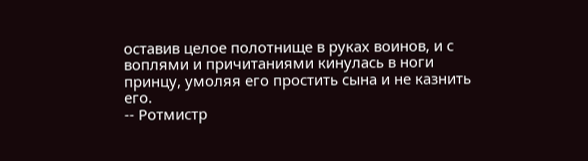оставив целое полотнище в руках воинов, и с воплями и причитаниями кинулась в ноги принцу, умоляя его простить сына и не казнить его.
-- Ротмистр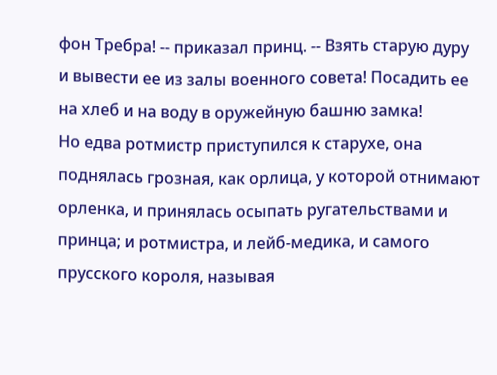фон Требра! -- приказал принц. -- Взять старую дуру и вывести ее из залы военного совета! Посадить ее на хлеб и на воду в оружейную башню замка!
Но едва ротмистр приступился к старухе, она поднялась грозная, как орлица, у которой отнимают орленка, и принялась осыпать ругательствами и принца; и ротмистра, и лейб-медика, и самого прусского короля, называя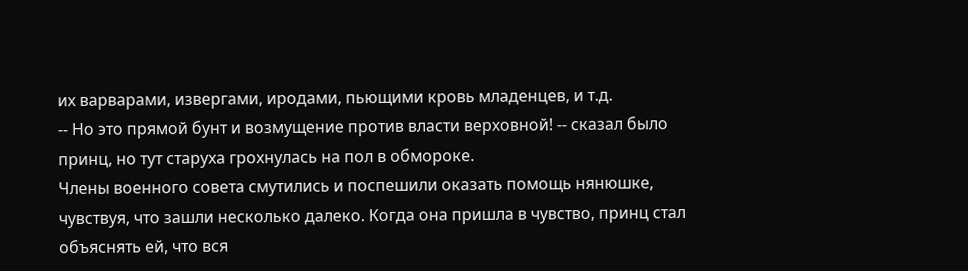их варварами, извергами, иродами, пьющими кровь младенцев, и т.д.
-- Но это прямой бунт и возмущение против власти верховной! -- сказал было принц, но тут старуха грохнулась на пол в обмороке.
Члены военного совета смутились и поспешили оказать помощь нянюшке, чувствуя, что зашли несколько далеко. Когда она пришла в чувство, принц стал объяснять ей, что вся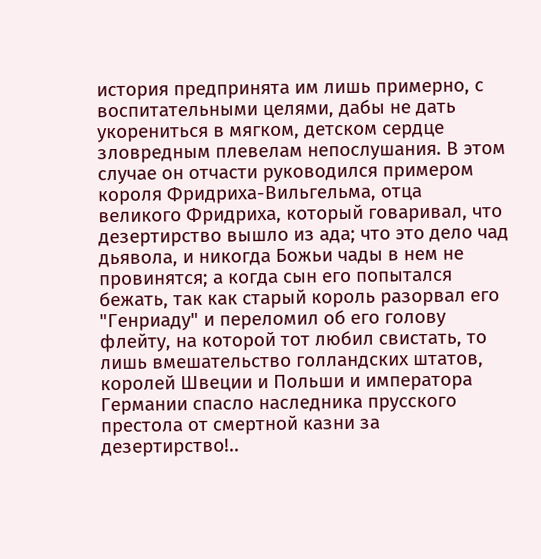история предпринята им лишь примерно, с воспитательными целями, дабы не дать укорениться в мягком, детском сердце зловредным плевелам непослушания. В этом случае он отчасти руководился примером короля Фридриха-Вильгельма, отца великого Фридриха, который говаривал, что дезертирство вышло из ада; что это дело чад дьявола, и никогда Божьи чады в нем не провинятся; а когда сын его попытался бежать, так как старый король разорвал его "Генриаду" и переломил об его голову флейту, на которой тот любил свистать, то лишь вмешательство голландских штатов, королей Швеции и Польши и императора Германии спасло наследника прусского престола от смертной казни за дезертирство!..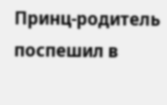Принц-родитель поспешил в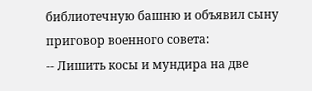библиотечную башню и объявил сыну приговор военного совета:
-- Лишить косы и мундира на две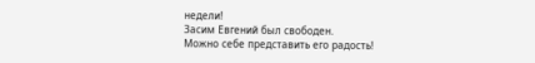недели!
Засим Евгений был свободен.
Можно себе представить его радость!